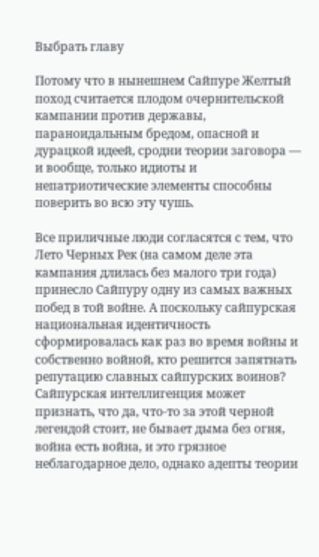Выбрать главу

Потому что в нынешнем Сайпуре Желтый поход считается плодом очернительской кампании против державы, параноидальным бредом, опасной и дурацкой идеей, сродни теории заговора — и вообще, только идиоты и непатриотические элементы способны поверить во всю эту чушь.

Все приличные люди согласятся с тем, что Лето Черных Рек (на самом деле эта кампания длилась без малого три года) принесло Сайпуру одну из самых важных побед в той войне. А поскольку сайпурская национальная идентичность сформировалась как раз во время войны и собственно войной, кто решится запятнать репутацию славных сайпурских воинов? Сайпурская интеллигенция может признать, что да, что-то за этой черной легендой стоит, не бывает дыма без огня, война есть война, и это грязное неблагодарное дело, однако адепты теории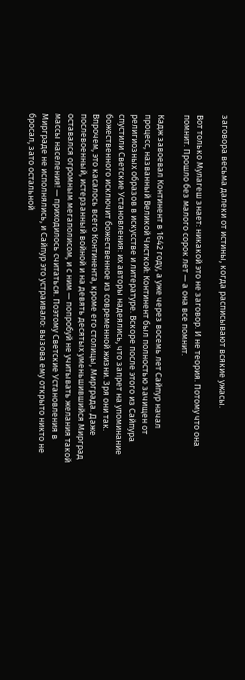заговора весьма далеки от истины, когда расписывают всякие ужасы.

Вот только Мулагеш знает: никакой это не заговор. И не теория. Потому что она помнит. Прошло без малого сорок лет — а она все помнит.

Кадж завоевал Континент в 1642 году, а уже через восемь лет Сайпур начал процесс, названный Великой Чисткой: Континент был полностью зачищен от религиозных образов в искусстве и литературе. Вскоре после этого из Сайпура спустили Светские Установления: их авторы надеялись, что запрет на упоминание божественного исключит божественное из современной жизни. Зря они так. Впрочем, это касалось всего Континента, кроме его столицы, Мирграда. Даже послевоенный, истерзанный войной и на девять десятых уменьшившийся Мирград оставался огромным мегаполисом, и с ним — попробуй не учитывать желания такой массы населения! — приходилось считаться. Поэтому Светские Установления в Мирграде не исполнялись, и Сайпур это устраивало: вызова ему открыто никто не бросал, зато остальной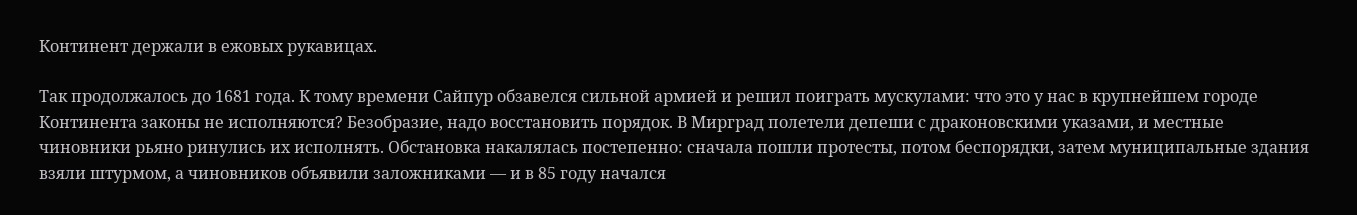Континент держали в ежовых рукавицах.

Так продолжалось до 1681 года. К тому времени Сайпур обзавелся сильной армией и решил поиграть мускулами: что это у нас в крупнейшем городе Континента законы не исполняются? Безобразие, надо восстановить порядок. В Мирград полетели депеши с драконовскими указами, и местные чиновники рьяно ринулись их исполнять. Обстановка накалялась постепенно: сначала пошли протесты, потом беспорядки, затем муниципальные здания взяли штурмом, а чиновников объявили заложниками — и в 85 году начался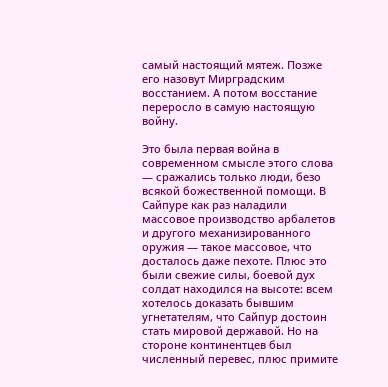самый настоящий мятеж. Позже его назовут Мирградским восстанием. А потом восстание переросло в самую настоящую войну.

Это была первая война в современном смысле этого слова — сражались только люди, безо всякой божественной помощи. В Сайпуре как раз наладили массовое производство арбалетов и другого механизированного оружия — такое массовое, что досталось даже пехоте. Плюс это были свежие силы, боевой дух солдат находился на высоте: всем хотелось доказать бывшим угнетателям, что Сайпур достоин стать мировой державой. Но на стороне континентцев был численный перевес, плюс примите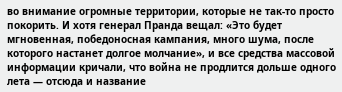во внимание огромные территории, которые не так-то просто покорить. И хотя генерал Пранда вещал: «Это будет мгновенная, победоносная кампания, много шума, после которого настанет долгое молчание», и все средства массовой информации кричали, что война не продлится дольше одного лета — отсюда и название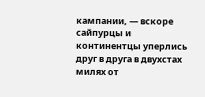кампании, — вскоре сайпурцы и континентцы уперлись друг в друга в двухстах милях от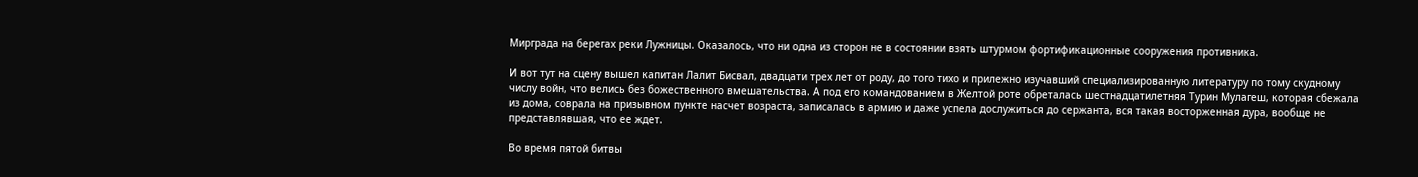Мирграда на берегах реки Лужницы. Оказалось, что ни одна из сторон не в состоянии взять штурмом фортификационные сооружения противника.

И вот тут на сцену вышел капитан Лалит Бисвал, двадцати трех лет от роду, до того тихо и прилежно изучавший специализированную литературу по тому скудному числу войн, что велись без божественного вмешательства. А под его командованием в Желтой роте обреталась шестнадцатилетняя Турин Мулагеш, которая сбежала из дома, соврала на призывном пункте насчет возраста, записалась в армию и даже успела дослужиться до сержанта, вся такая восторженная дура, вообще не представлявшая, что ее ждет.

Во время пятой битвы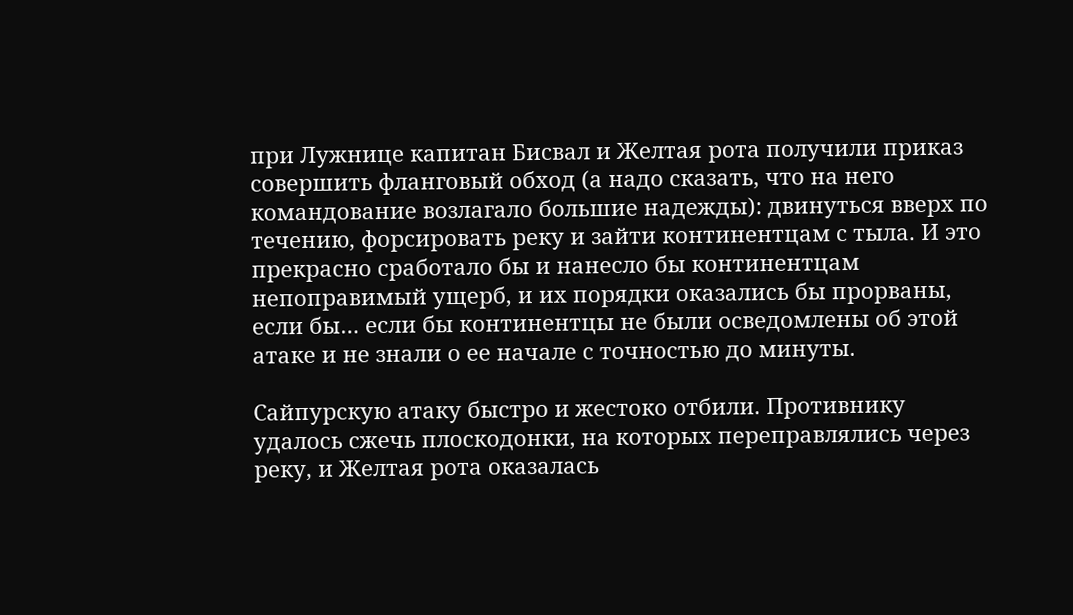при Лужнице капитан Бисвал и Желтая рота получили приказ совершить фланговый обход (а надо сказать, что на него командование возлагало большие надежды): двинуться вверх по течению, форсировать реку и зайти континентцам с тыла. И это прекрасно сработало бы и нанесло бы континентцам непоправимый ущерб, и их порядки оказались бы прорваны, если бы… если бы континентцы не были осведомлены об этой атаке и не знали о ее начале с точностью до минуты.

Сайпурскую атаку быстро и жестоко отбили. Противнику удалось сжечь плоскодонки, на которых переправлялись через реку, и Желтая рота оказалась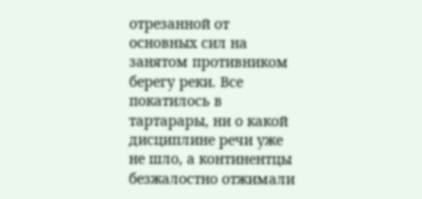отрезанной от основных сил на занятом противником берегу реки. Все покатилось в тартарары, ни о какой дисциплине речи уже не шло, а континентцы безжалостно отжимали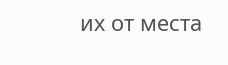их от места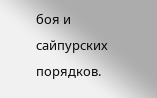боя и сайпурских порядков.